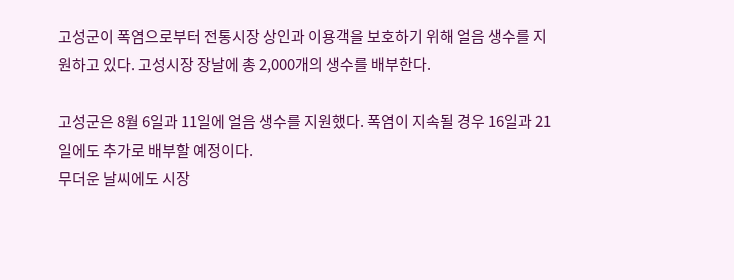고성군이 폭염으로부터 전통시장 상인과 이용객을 보호하기 위해 얼음 생수를 지원하고 있다. 고성시장 장날에 총 2,000개의 생수를 배부한다.

고성군은 8월 6일과 11일에 얼음 생수를 지원했다. 폭염이 지속될 경우 16일과 21일에도 추가로 배부할 예정이다.
무더운 날씨에도 시장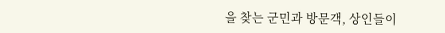을 찾는 군민과 방문객, 상인들이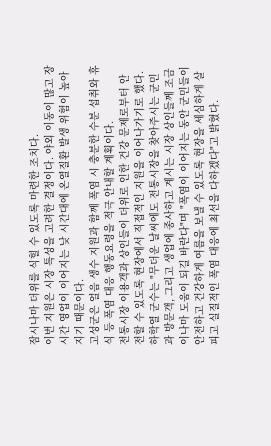잠시나마 더위를 식힐 수 있도록 마련한 조치다.
이번 지원은 시장 특성을 고려한 결정이다. 야외 이동이 많고 장시간 영업이 이어지는 낮 시간대에 온열질환 발생 위험이 높아지기 때문이다.
고성군은 얼음 생수 지원과 함께 폭염 시 충분한 수분 섭취와 휴식 등 폭염 대응 행동요령을 적극 안내할 계획이다.
전통시장 이용객과 상인들이 더위로 인한 건강 문제로부터 안전할 수 있도록 현장에서 직접적인 지원을 이어나가기로 했다.
하학열 군수는 "무더운 날씨에도 전통시장을 찾아주시는 군민과 방문객, 그리고 생업에 종사하고 계시는 시장 상인들께 조금이나마 도움이 되길 바란다"며 "폭염이 이어지는 동안 군민들이 안전하고 건강하게 여름을 보낼 수 있도록 현장을 세심하게 살피고 실질적인 폭염 대응에 최선을 다하겠다"고 밝혔다.